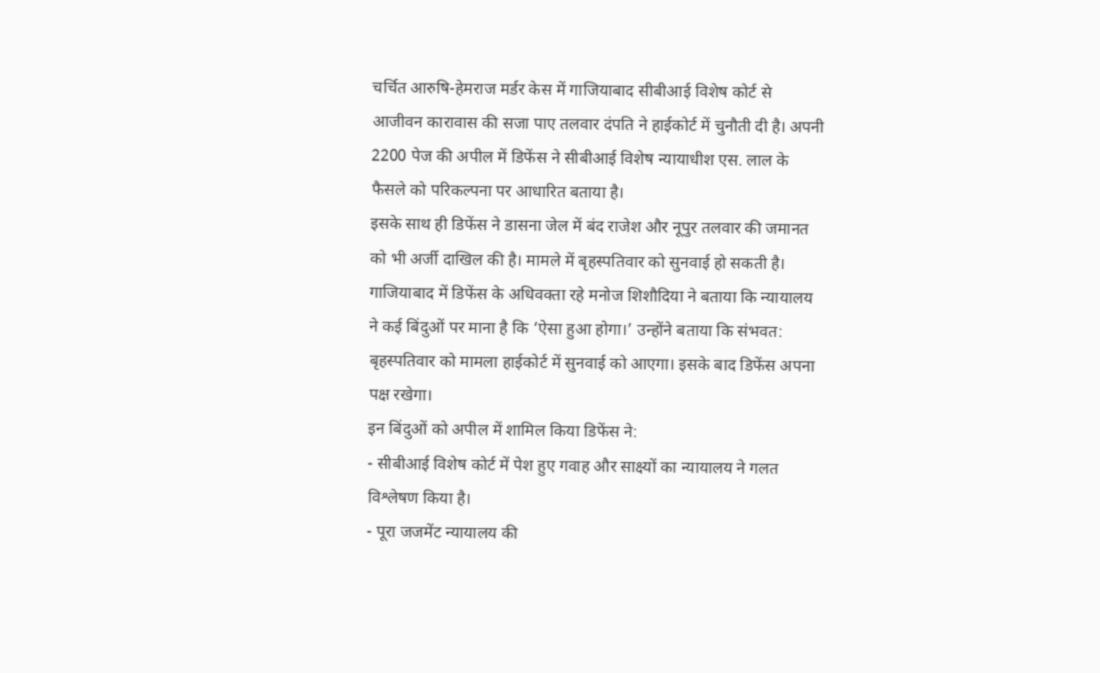चर्चित आरुषि-हेमराज मर्डर केस में गाजियाबाद सीबीआई विशेष कोर्ट से आजीवन कारावास की सजा पाए तलवार दंपति ने हाईकोर्ट में चुनौती दी है। अपनी 2200 पेज की अपील में डिफेंस ने सीबीआई विशेष न्यायाधीश एस. लाल के फैसले को परिकल्पना पर आधारित बताया है।
इसके साथ ही डिफेंस ने डासना जेल में बंद राजेश और नूपुर तलवार की जमानत को भी अर्जी दाखिल की है। मामले में बृहस्पतिवार को सुनवाई हो सकती है।
गाजियाबाद में डिफेंस के अधिवक्ता रहे मनोज शिशौदिया ने बताया कि न्यायालय ने कई बिंदुओं पर माना है कि ‘ऐसा हुआ होगा।’ उन्होंने बताया कि संभवत: बृहस्पतिवार को मामला हाईकोर्ट में सुनवाई को आएगा। इसके बाद डिफेंस अपना पक्ष रखेगा।
इन बिंदुओं को अपील में शामिल किया डिफेंस ने:
- सीबीआई विशेष कोर्ट में पेश हुए गवाह और साक्ष्यों का न्यायालय ने गलत विश्लेषण किया है।
- पूरा जजमेंट न्यायालय की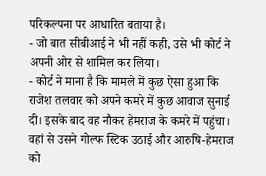परिकल्पना पर आधारित बताया है।
- जो बात सीबीआई ने भी नहीं कही, उसे भी कोर्ट ने अपनी ओर से शामिल कर लिया।
- कोर्ट ने माना है कि मामले में कुछ ऐसा हुआ कि राजेश तलवार को अपने कमरे में कुछ आवाज सुनाई दी। इसके बाद वह नौकर हेमराज के कमरे में पहुंचा। वहां से उसने गोल्फ स्टिक उठाई और आरुषि-हेमराज को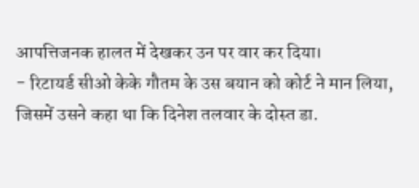आपत्तिजनक हालत में देखकर उन पर वार कर दिया।
- रिटायर्ड सीओ केके गौतम के उस बयान को कोर्ट ने मान लिया, जिसमें उसने कहा था कि दिनेश तलवार के दोस्त डा.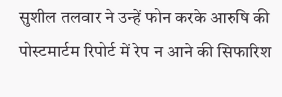सुशील तलवार ने उन्हें फोन करके आरुषि की पोस्टमार्टम रिपोर्ट में रेप न आने की सिफारिश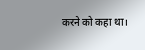करने को कहा था।